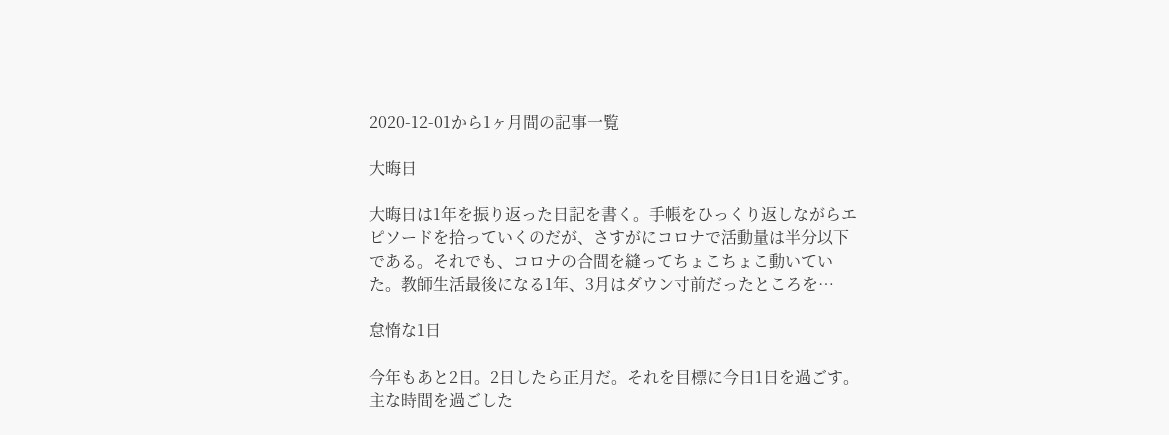2020-12-01から1ヶ月間の記事一覧

大晦日

大晦日は1年を振り返った日記を書く。手帳をひっくり返しながらエピソードを拾っていくのだが、さすがにコロナで活動量は半分以下である。それでも、コロナの合間を縫ってちょこちょこ動いていた。教師生活最後になる1年、3月はダウン寸前だったところを…

怠惰な1日

今年もあと2日。2日したら正月だ。それを目標に今日1日を過ごす。主な時間を過ごした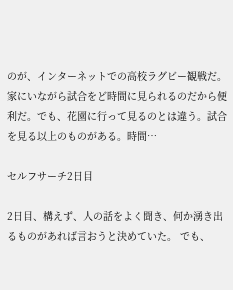のが、インターネットでの高校ラグビー観戦だ。家にいながら試合をど時間に見られるのだから便利だ。でも、花園に行って見るのとは違う。試合を見る以上のものがある。時間…

セルフサーチ2日目

2日目、構えず、人の話をよく聞き、何か湧き出るものがあれば言おうと決めていた。 でも、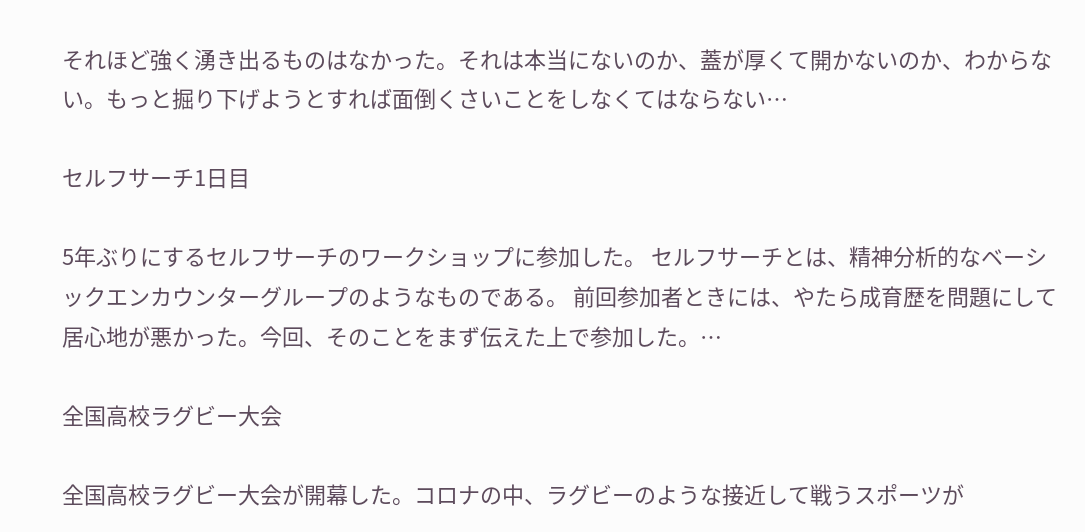それほど強く湧き出るものはなかった。それは本当にないのか、蓋が厚くて開かないのか、わからない。もっと掘り下げようとすれば面倒くさいことをしなくてはならない…

セルフサーチ1日目

5年ぶりにするセルフサーチのワークショップに参加した。 セルフサーチとは、精神分析的なベーシックエンカウンターグループのようなものである。 前回参加者ときには、やたら成育歴を問題にして居心地が悪かった。今回、そのことをまず伝えた上で参加した。…

全国高校ラグビー大会

全国高校ラグビー大会が開幕した。コロナの中、ラグビーのような接近して戦うスポーツが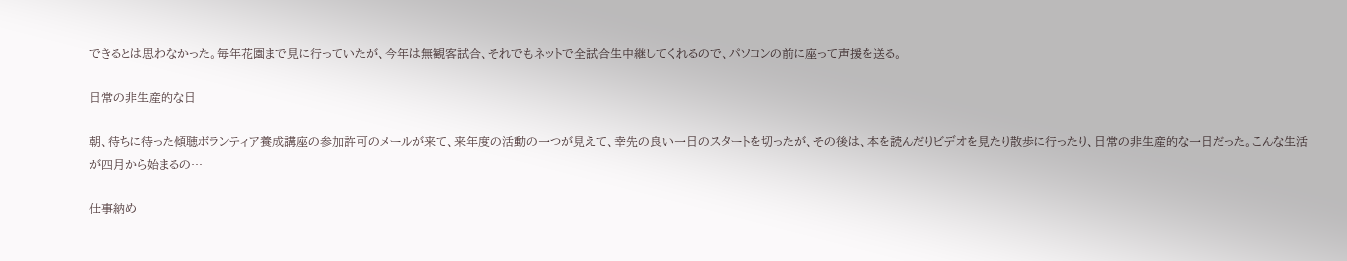できるとは思わなかった。毎年花園まで見に行っていたが、今年は無観客試合、それでもネットで全試合生中継してくれるので、パソコンの前に座って声援を送る。

日常の非生産的な日

朝、待ちに待った傾聴ボランティア養成講座の参加許可のメールが来て、来年度の活動の一つが見えて、幸先の良い一日のスタートを切ったが、その後は、本を読んだりビデオを見たり散歩に行ったり、日常の非生産的な一日だった。こんな生活が四月から始まるの…

仕事納め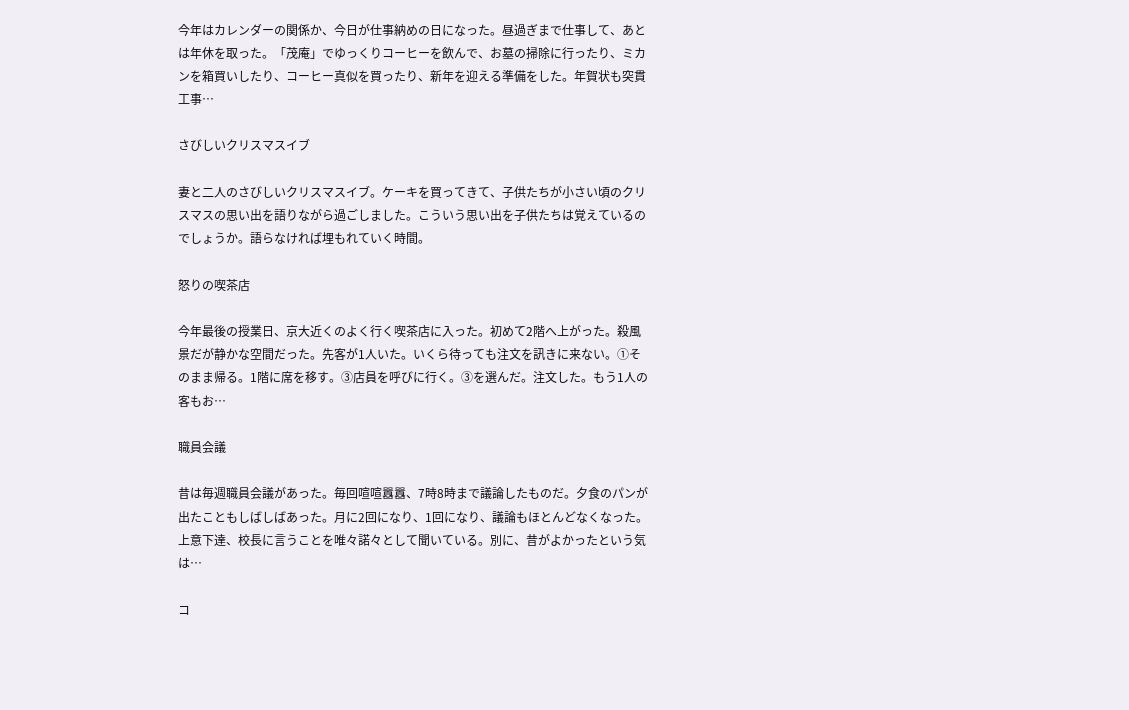今年はカレンダーの関係か、今日が仕事納めの日になった。昼過ぎまで仕事して、あとは年休を取った。「茂庵」でゆっくりコーヒーを飲んで、お墓の掃除に行ったり、ミカンを箱買いしたり、コーヒー真似を買ったり、新年を迎える準備をした。年賀状も突貫工事…

さびしいクリスマスイブ

妻と二人のさびしいクリスマスイブ。ケーキを買ってきて、子供たちが小さい頃のクリスマスの思い出を語りながら過ごしました。こういう思い出を子供たちは覚えているのでしょうか。語らなければ埋もれていく時間。

怒りの喫茶店

今年最後の授業日、京大近くのよく行く喫茶店に入った。初めて2階へ上がった。殺風景だが静かな空間だった。先客が1人いた。いくら待っても注文を訊きに来ない。①そのまま帰る。1階に席を移す。③店員を呼びに行く。③を選んだ。注文した。もう1人の客もお…

職員会議

昔は毎週職員会議があった。毎回喧喧囂囂、7時8時まで議論したものだ。夕食のパンが出たこともしばしばあった。月に2回になり、1回になり、議論もほとんどなくなった。上意下達、校長に言うことを唯々諾々として聞いている。別に、昔がよかったという気は…

コ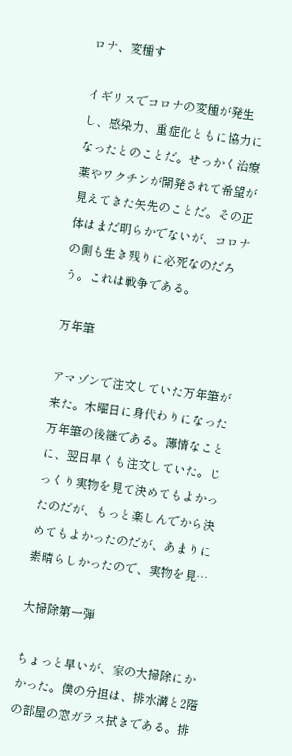ロナ、変種す

イギリスでコロナの変種が発生し、感染力、重症化ともに協力になったとのことだ。せっかく治療薬やワクチンが開発されて希望が見えてきた矢先のことだ。その正体はまだ明らかでないが、コロナの側も生き残りに必死なのだろう。これは戦争である。

万年筆

アマゾンで注文していた万年筆が来た。木曜日に身代わりになった万年筆の後継である。薄情なことに、翌日早くも注文していた。じっくり実物を見て決めてもよかったのだが、もっと楽しんでから決めてもよかったのだが、あまりに素晴らしかったので、実物を見…

大掃除第一弾

ちょっと早いが、家の大掃除にかかった。僕の分担は、排水溝と2階の部屋の窓ガラス拭きである。排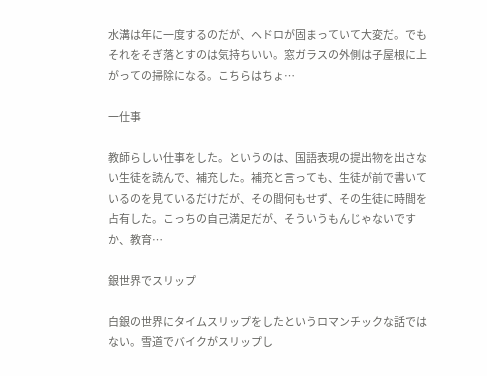水溝は年に一度するのだが、ヘドロが固まっていて大変だ。でもそれをそぎ落とすのは気持ちいい。窓ガラスの外側は子屋根に上がっての掃除になる。こちらはちょ…

一仕事

教師らしい仕事をした。というのは、国語表現の提出物を出さない生徒を読んで、補充した。補充と言っても、生徒が前で書いているのを見ているだけだが、その間何もせず、その生徒に時間を占有した。こっちの自己満足だが、そういうもんじゃないですか、教育…

銀世界でスリップ

白銀の世界にタイムスリップをしたというロマンチックな話ではない。雪道でバイクがスリップし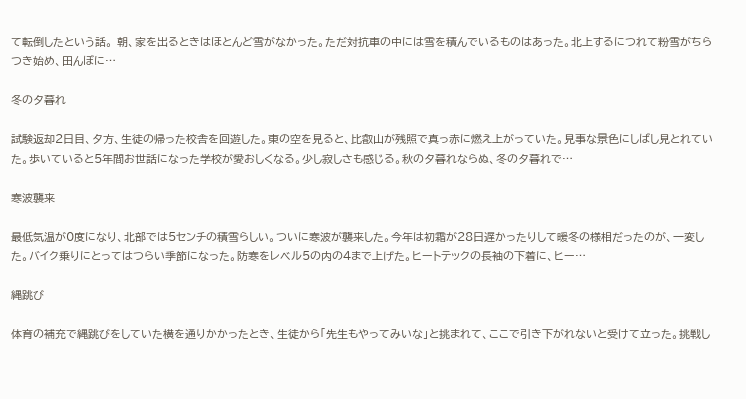て転倒したという話。 朝、家を出るときはほとんど雪がなかった。ただ対抗車の中には雪を積んでいるものはあった。北上するにつれて粉雪がちらつき始め、田んぼに…

冬の夕暮れ

試験返却2日目、夕方、生徒の帰った校舎を回遊した。東の空を見ると、比叡山が残照で真っ赤に燃え上がっていた。見事な景色にしばし見とれていた。歩いていると5年間お世話になった学校が愛おしくなる。少し寂しさも感じる。秋の夕暮れならぬ、冬の夕暮れで…

寒波襲来

最低気温が0度になり、北部では5センチの積雪らしい。ついに寒波が襲来した。今年は初霜が28日遅かったりして暖冬の様相だったのが、一変した。バイク乗りにとってはつらい季節になった。防寒をレベル5の内の4まで上げた。ヒートテックの長袖の下着に、ヒー…

縄跳び

体育の補充で縄跳びをしていた横を通りかかったとき、生徒から「先生もやってみいな」と挑まれて、ここで引き下がれないと受けて立った。挑戦し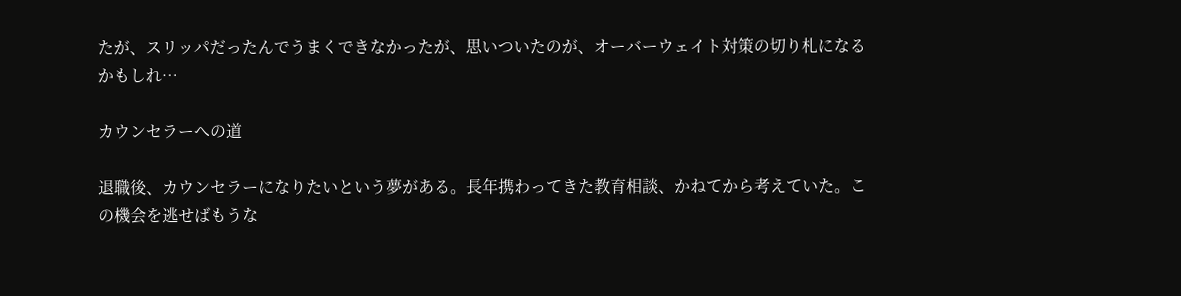たが、スリッパだったんでうまくできなかったが、思いついたのが、オーバーウェイト対策の切り札になるかもしれ…

カウンセラーへの道

退職後、カウンセラーになりたいという夢がある。長年携わってきた教育相談、かねてから考えていた。この機会を逃せばもうな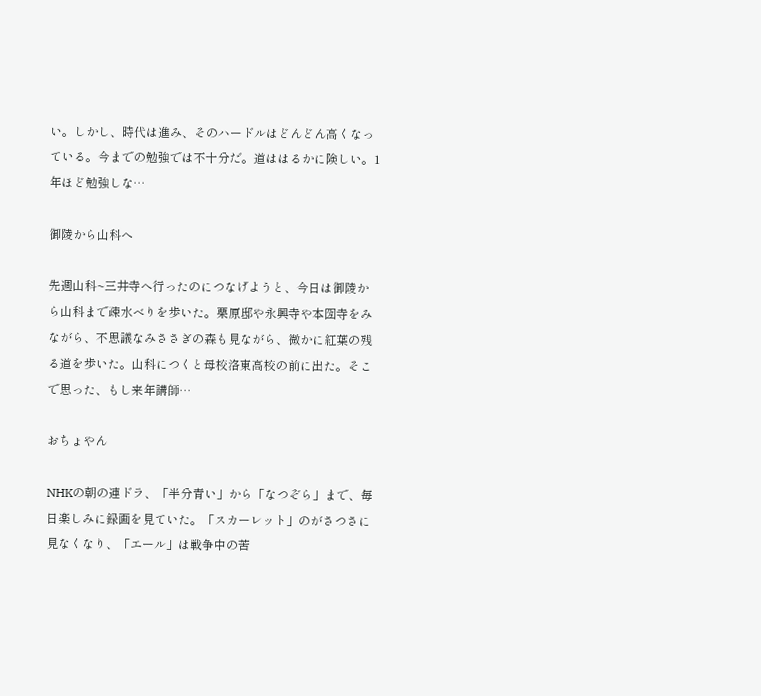い。しかし、時代は進み、そのハードルはどんどん高くなっている。今までの勉強では不十分だ。道ははるかに険しい。1年ほど勉強しな…

御陵から山科へ

先週山科~三井寺へ行ったのにつなげようと、今日は御陵から山科まで疎水べりを歩いた。栗原邸や永興寺や本圀寺をみながら、不思議なみささぎの森も見ながら、微かに紅葉の残る道を歩いた。山科につくと母校洛東高校の前に出た。そこで思った、もし来年講師…

おちょやん

NHKの朝の連ドラ、「半分青い」から「なつぞら」まで、毎日楽しみに録画を見ていた。「スカーレット」のがさつさに見なくなり、「エール」は戦争中の苦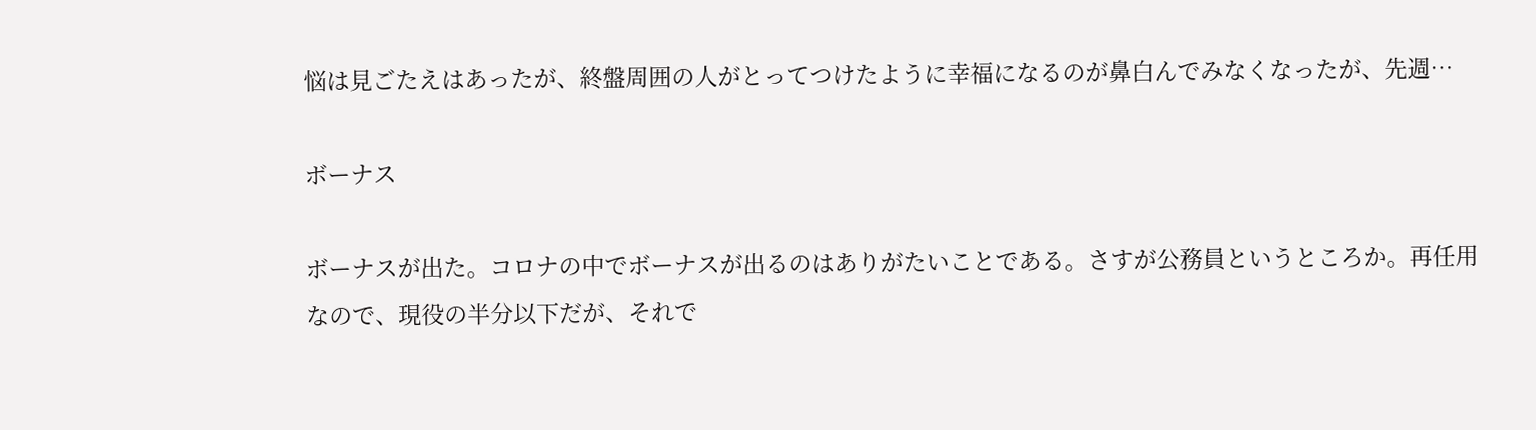悩は見ごたえはあったが、終盤周囲の人がとってつけたように幸福になるのが鼻白んでみなくなったが、先週…

ボーナス

ボーナスが出た。コロナの中でボーナスが出るのはありがたいことである。さすが公務員というところか。再任用なので、現役の半分以下だが、それで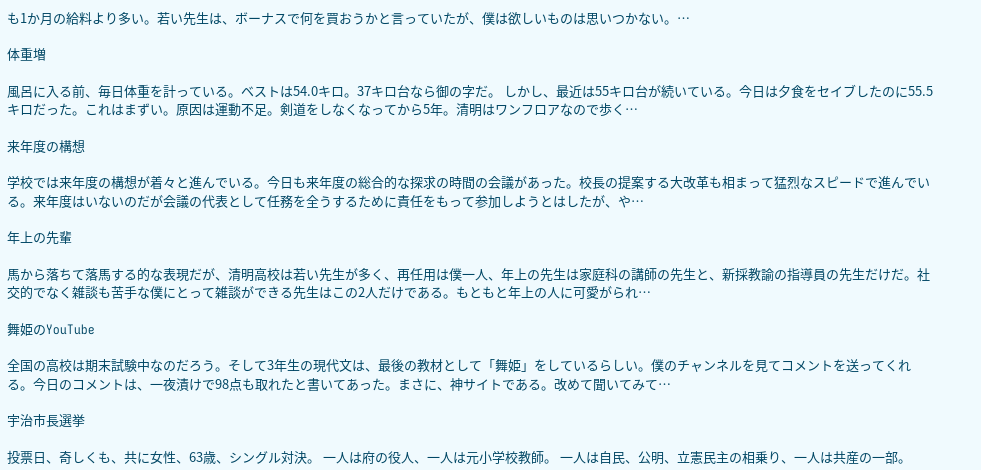も1か月の給料より多い。若い先生は、ボーナスで何を買おうかと言っていたが、僕は欲しいものは思いつかない。…

体重増

風呂に入る前、毎日体重を計っている。ベストは54.0キロ。37キロ台なら御の字だ。 しかし、最近は55キロ台が続いている。今日は夕食をセイブしたのに55.5キロだった。これはまずい。原因は運動不足。剣道をしなくなってから5年。清明はワンフロアなので歩く…

来年度の構想

学校では来年度の構想が着々と進んでいる。今日も来年度の総合的な探求の時間の会議があった。校長の提案する大改革も相まって猛烈なスピードで進んでいる。来年度はいないのだが会議の代表として任務を全うするために責任をもって参加しようとはしたが、や…

年上の先輩

馬から落ちて落馬する的な表現だが、清明高校は若い先生が多く、再任用は僕一人、年上の先生は家庭科の講師の先生と、新採教諭の指導員の先生だけだ。社交的でなく雑談も苦手な僕にとって雑談ができる先生はこの2人だけである。もともと年上の人に可愛がられ…

舞姫のYouTube

全国の高校は期末試験中なのだろう。そして3年生の現代文は、最後の教材として「舞姫」をしているらしい。僕のチャンネルを見てコメントを送ってくれる。今日のコメントは、一夜漬けで98点も取れたと書いてあった。まさに、神サイトである。改めて聞いてみて…

宇治市長選挙

投票日、奇しくも、共に女性、63歳、シングル対決。 一人は府の役人、一人は元小学校教師。 一人は自民、公明、立憲民主の相乗り、一人は共産の一部。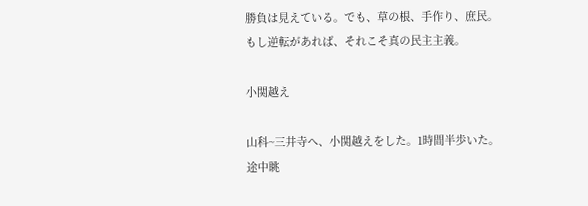勝負は見えている。でも、草の根、手作り、庶民。 もし逆転があれば、それこそ真の民主主義。

小関越え

山科~三井寺へ、小関越えをした。1時間半歩いた。途中眺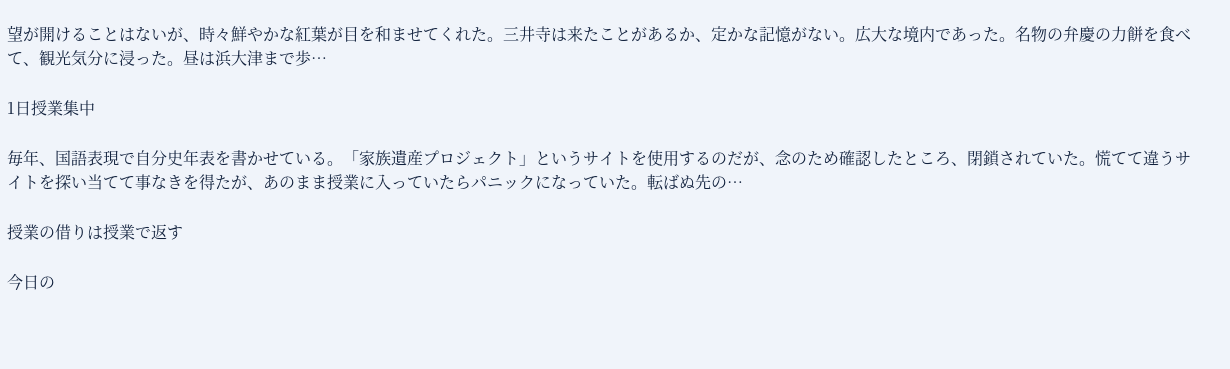望が開けることはないが、時々鮮やかな紅葉が目を和ませてくれた。三井寺は来たことがあるか、定かな記憶がない。広大な境内であった。名物の弁慶の力餅を食べて、観光気分に浸った。昼は浜大津まで歩…

1日授業集中

毎年、国語表現で自分史年表を書かせている。「家族遺産プロジェクト」というサイトを使用するのだが、念のため確認したところ、閉鎖されていた。慌てて違うサイトを探い当てて事なきを得たが、あのまま授業に入っていたらパニックになっていた。転ばぬ先の…

授業の借りは授業で返す

今日の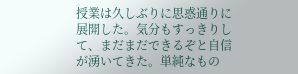授業は久しぶりに思惑通りに展開した。気分もすっきりして、まだまだできるぞと自信が湧いてきた。単純なもの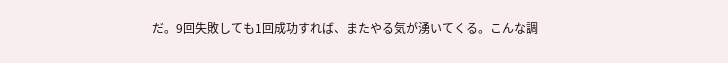だ。9回失敗しても1回成功すれば、またやる気が湧いてくる。こんな調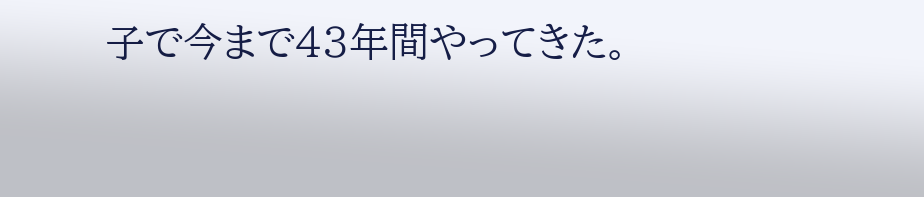子で今まで43年間やってきた。